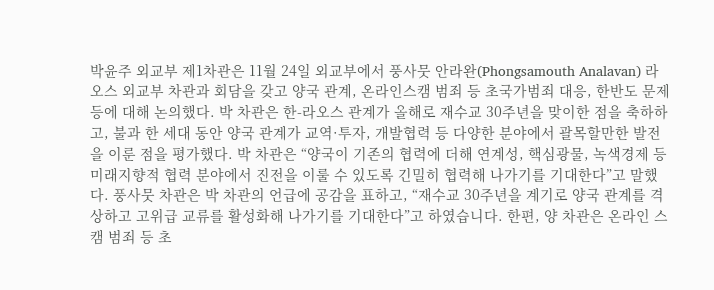박윤주 외교부 제1차관은 11월 24일 외교부에서 풍사뭇 안라완(Phongsamouth Analavan) 라오스 외교부 차관과 회담을 갖고 양국 관계, 온라인스캠 범죄 등 초국가범죄 대응, 한반도 문제 등에 대해 논의했다. 박 차관은 한-라오스 관계가 올해로 재수교 30주년을 맞이한 점을 축하하고, 불과 한 세대 동안 양국 관계가 교역·투자, 개발협력 등 다양한 분야에서 괄목할만한 발전을 이룬 점을 평가했다. 박 차관은 “양국이 기존의 협력에 더해 연계성, 핵심광물, 녹색경제 등 미래지향적 협력 분야에서 진전을 이룰 수 있도록 긴밀히 협력해 나가기를 기대한다”고 말했다. 풍사뭇 차관은 박 차관의 언급에 공감을 표하고, “재수교 30주년을 계기로 양국 관계를 격상하고 고위급 교류를 활성화해 나가기를 기대한다”고 하였습니다. 한편, 양 차관은 온라인 스캠 범죄 등 초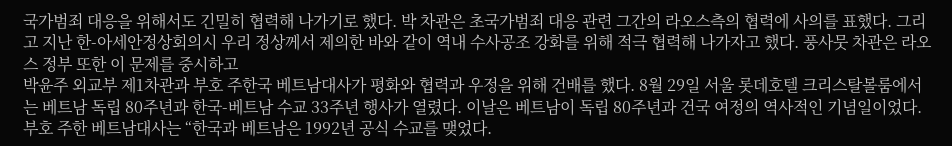국가범죄 대응을 위해서도 긴밀히 협력해 나가기로 했다. 박 차관은 초국가범죄 대응 관련 그간의 라오스측의 협력에 사의를 표했다. 그리고 지난 한-아세안정상회의시 우리 정상께서 제의한 바와 같이 역내 수사공조 강화를 위해 적극 협력해 나가자고 했다. 풍사뭇 차관은 라오스 정부 또한 이 문제를 중시하고
박윤주 외교부 제1차관과 부호 주한국 베트남대사가 평화와 협력과 우정을 위해 건배를 했다. 8월 29일 서울 롯데호텔 크리스탈볼룸에서는 베트남 독립 80주년과 한국-베트남 수교 33주년 행사가 열렸다. 이날은 베트남이 독립 80주년과 건국 여정의 역사적인 기념일이었다. 부호 주한 베트남대사는 “한국과 베트남은 1992년 공식 수교를 맺었다.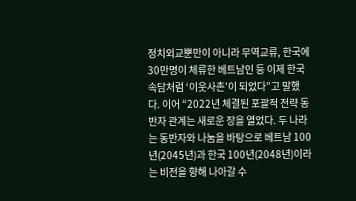정치외교뿐만이 아니라 무역교류, 한국에 30만명이 체류한 베트남인 등 이제 한국 속담처럼 ‘이웃사촌’이 되었다”고 말했다. 이어 “2022년 체결된 포괄적 전략 동반자 관계는 새로운 장을 열었다. 두 나라는 동반자와 나눔을 바탕으로 베트남 100년(2045년)과 한국 100년(2048년)이라는 비전을 향해 나아갈 수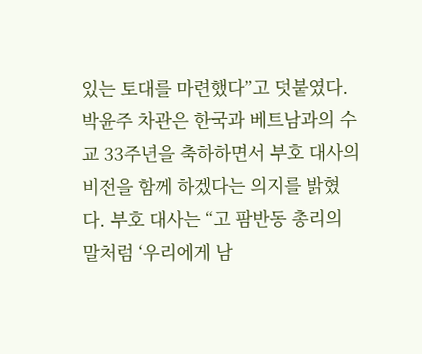있는 토대를 마련했다”고 덧붙였다. 박윤주 차관은 한국과 베트남과의 수교 33주년을 축하하면서 부호 대사의 비전을 함께 하겠다는 의지를 밝혔다. 부호 대사는 “고 팜반동 총리의 말처럼 ‘우리에게 남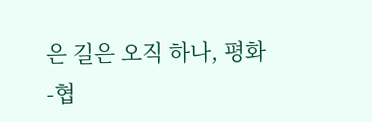은 길은 오직 하나, 평화-협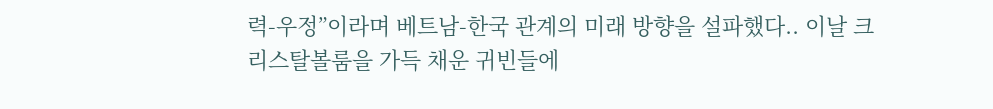력-우정”이라며 베트남-한국 관계의 미래 방향을 설파했다.. 이날 크리스탈볼룸을 가득 채운 귀빈들에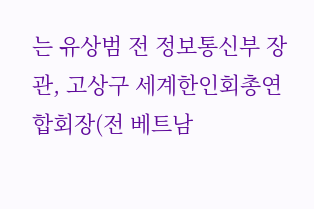는 유상범 전 정보통신부 장관, 고상구 세계한인회총연합회장(전 베트남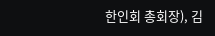한인회 총회장), 김